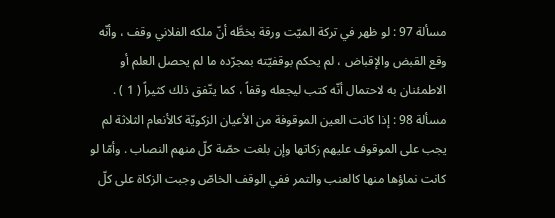مسألة 97 : لو ظهر في تركة الميّت ورقة بخطَّه أنّ ملكه الفلاني وقف ، وأنّه وقع القبض والإقباض ، لم يحكم بوقفيّته بمجرّده ما لم يحصل العلم أو الاطمئنان به لاحتمال أنّه كتب ليجعله وقفاً ، كما يتّفق ذلك كثيراً ( 1 ) .
مسألة 98 : إذا كانت العين الموقوفة من الأعيان الزكويّة كالأنعام الثلاثة لم يجب على الموقوف عليهم زكاتها وإن بلغت حصّة كلّ منهم النصاب . وأمّا لو كانت نماؤها منها كالعنب والتمر ففي الوقف الخاصّ وجبت الزكاة على كلّ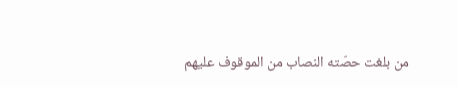من بلغت حصّته النصاب من الموقوف عليهم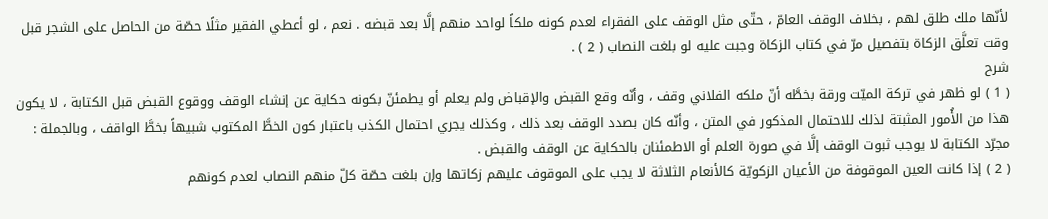لأنّها ملك طلق لهم ، بخلاف الوقف العامّ ، حتّى مثل الوقف على الفقراء لعدم كونه ملكاً لواحد منهم إلَّا بعد قبضه . نعم ، لو أعطي الفقير مثلًا حصّة من الحاصل على الشجر قبل وقت تعلَّق الزكاة بتفصيل مرّ في كتاب الزكاة وجبت عليه لو بلغت النصاب ( 2 ) .
شرح
( 1 ) لو ظهر في تركة الميّت ورقة بخطَّه أنّ ملكه الفلاني وقف ، وأنّه وقع القبض والإقباض ولم يعلم أو يطمئنّ بكونه حكاية عن إنشاء الوقف ووقوع القبض قبل الكتابة ، لا يكون هذا من الأُمور المثبتة لذلك للاحتمال المذكور في المتن ، وأنّه كان بصدد الوقف بعد ذلك ، وكذلك يجري احتمال الكذب باعتبار كون الخطَّ المكتوب شبيهاً بخطَّ الواقف ، وبالجملة : مجرّد الكتابة لا يوجب ثبوت الوقف إلَّا في صورة العلم أو الاطمئنان بالحكاية عن الوقف والقبض .
( 2 ) إذا كانت العين الموقوفة من الأعيان الزكويّة كالأنعام الثلاثة لا يجب على الموقوف عليهم زكاتها وإن بلغت حصّة كلّ منهم النصاب لعدم كونهم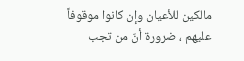مالكين للأعيان وإن كانوا موقوفاً عليهم ، ضرورة أنّ من تجب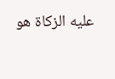عليه الزكاة هو